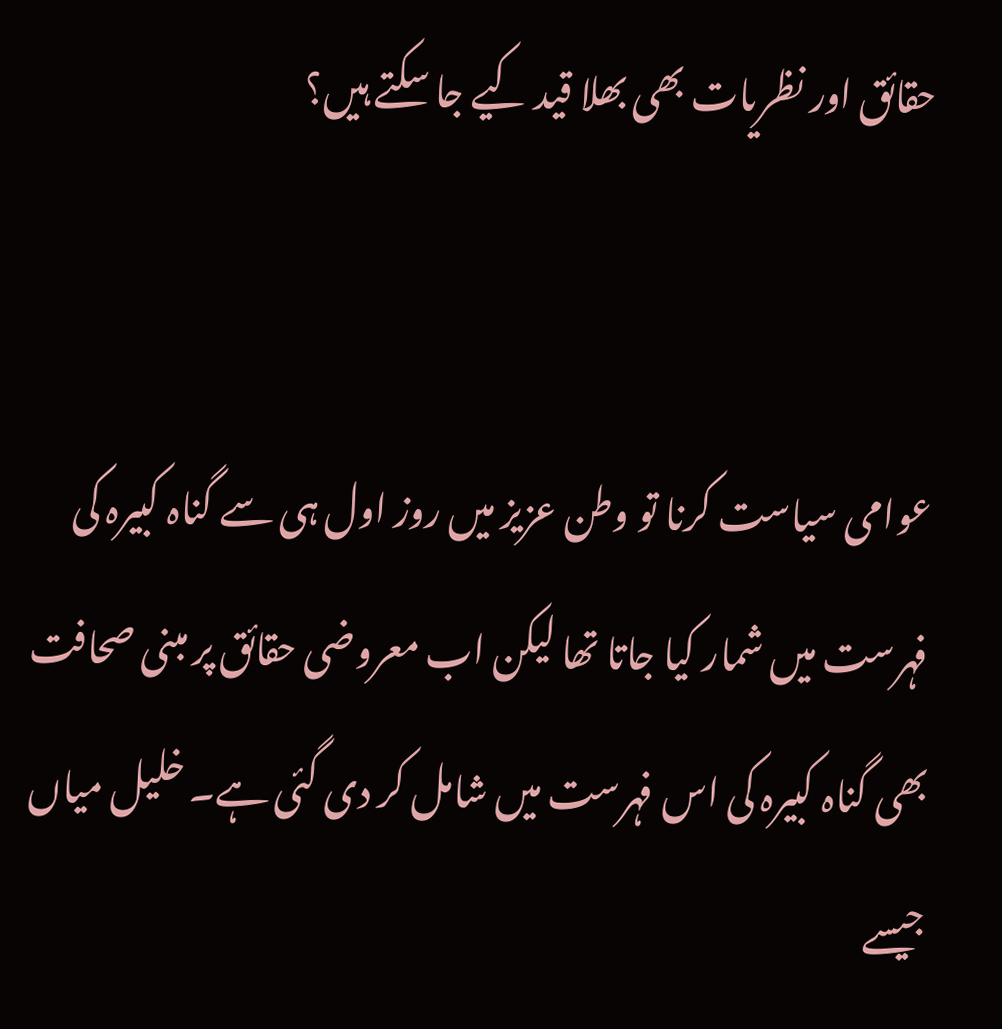حقائق اور نظریات بھی بھلا قید کیے جا سکتے ہیں؟


عوامی سیاست کرنا تو وطن عزیز میں روز اول ہی سے گناہ کبیرہ کی فہرست میں شمار کیا جاتا تھا لیکن اب معروضی حقائق پر مبنی صحافت بھی گناہ کبیرہ کی اس فہرست میں شامل کر دی گئی ہے۔ خلیل میاں جیسے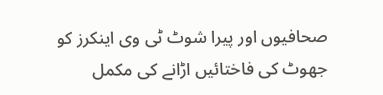صحافیوں اور پیرا شوٹ ٹی وی اینکرز کو جھوٹ کی فاختائیں اڑانے کی مکمل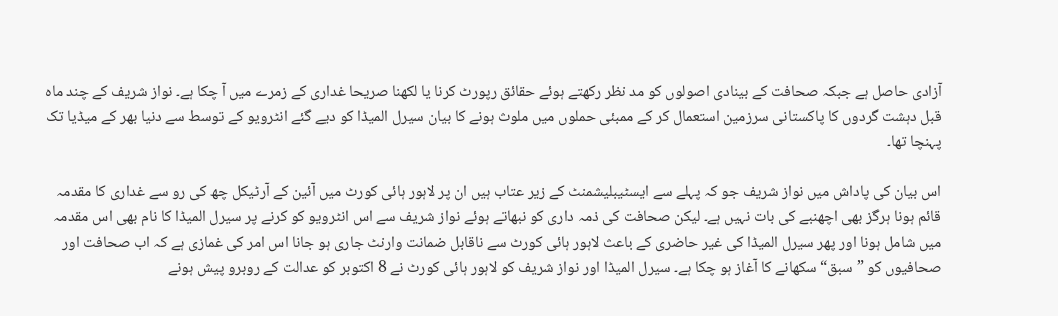آزادی حاصل ہے جبکہ صحافت کے بینادی اصولوں کو مد نظر رکھتے ہوئے حقائق رپورٹ کرنا یا لکھنا صریحا غداری کے زمرے میں آ چکا ہے۔ نواز شریف کے چند ماہ قبل دہشت گردوں کا پاکستانی سرزمین استعمال کر کے ممبئی حملوں میں ملوث ہونے کا بیان سیرل المیڈا کو دیے گئے انٹرویو کے توسط سے دنیا بھر کے میڈیا تک پہنچا تھا۔

اس بیان کی پاداش میں نواز شریف جو کہ پہلے سے ایسٹیبلیشمنٹ کے زیر عتاب ہیں ان پر لاہور ہائی کورٹ میں آئین کے آرٹیکل چھ کی رو سے غداری کا مقدمہ قائم ہونا ہرگز بھی اچھنبے کی بات نہیں ہے۔ لیکن صحافت کی ذمہ داری کو نبھاتے ہوئے نواز شریف سے اس انٹرویو کو کرنے پر سیرل المیڈا کا نام بھی اس مقدمہ میں شامل ہونا اور پھر سیرل المیڈا کی غیر حاضری کے باعث لاہور ہائی کورٹ سے ناقابل ضمانت وارنٹ جاری ہو جانا اس امر کی غمازی ہے کہ اب صحافت اور صحافیوں کو ”سبق“ سکھانے کا آغاز ہو چکا ہے۔ سیرل المیڈا اور نواز شریف کو لاہور ہائی کورٹ نے 8 اکتوبر کو عدالت کے روبرو پیش ہونے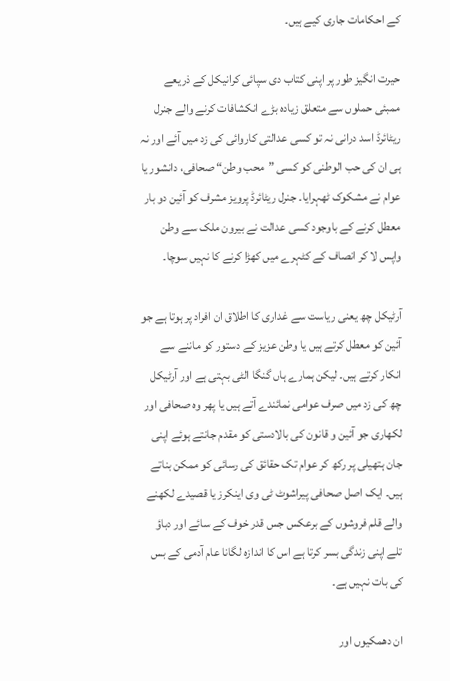کے احکامات جاری کیے ہیں۔

حیرت انگیز طور پر اپنی کتاب دی سپائی کرانیکل کے ذریعے ممبئی حملوں سے متعلق زیادہ بڑے انکشافات کرنے والے جنرل ریٹائرڈ اسد درانی نہ تو کسی عدالتی کاروائی کی زد میں آئے اور نہ ہی ان کی حب الوطنی کو کسی ”محب وطن“ صحافی، دانشور یا عوام نے مشکوک ٹھہرایا۔ جنرل ریٹائرڈ پرویز مشرف کو آئین دو بار معطل کرنے کے باوجود کسی عدالت نے بیرون ملک سے وطن واپس لا کر انصاف کے کٹہرے میں کھڑا کرنے کا نہیں سوچا۔

آرٹیکل چھ یعنی ریاست سے غداری کا اطلاق ان افراد پر ہوتا ہے جو آئین کو معطل کرتے ہیں یا وطن عزیز کے دستور کو ماننے سے انکار کرتے ہیں۔ لیکن ہمارے ہاں گنگا الٹی بہتی ہے اور آرٹیکل چھ کی زد میں صرف عوامی نمائندے آتے ہیں یا پھر وہ صحافی اور لکھاری جو آئین و قانون کی بالادستی کو مقدم جانتے ہوئے اپنی جان ہتھیلی پر رکھ کر عوام تک حقائق کی رسائی کو ممکن بناتے ہیں۔ ایک اصل صحافی پیراشوٹ ٹی وی اینکرز یا قصیدے لکھنے والے قلم فروشوں کے برعکس جس قدر خوف کے سائے اور دباؤ تلے اپنی زندگی بسر کرتا ہے اس کا اندازہ لگانا عام آدمی کے بس کی بات نہیں ہے۔

ان دھمکیوں اور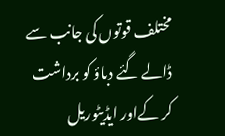مختلف قوتوں کی جانب سے ڈالے گئے دباؤ کو برداشت کر کےاور ایڈیٹوریل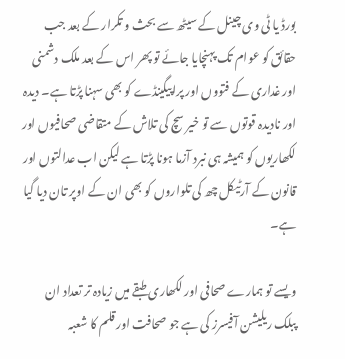بورڈ یا ٹی وی چینل کے سیٹھ سے بحث و تکرار کے بعد جب حقائق کو عوام تک پہنچایا جائے تو پھر اس کے بعد ملک دشمنی اور غداری کے فتووں اور پراپیگینڈے کو بھی سہنا پڑتا ہے۔ دیدہ اور نادیدہ قوتوں سے تو خیر سچ کی تلاش کے متقاضی صحافیوں اور لکھاریوں کو ہمیشہ ہی نبرد آزما ہونا پڑتا ہے لیکن اب عدالتوں اور قانون کے آرٹیکل چھ کی تلواروں کو بھی ان کے اوپر تان دیا گیا ہے۔

ویسے تو ہمارے صحافی اور لکھاری طبقے میں زیادہ تر تعداد ان پبلک ریلیشن آفیسرز کی ہے جو صحافت اور قلم کا شعبہ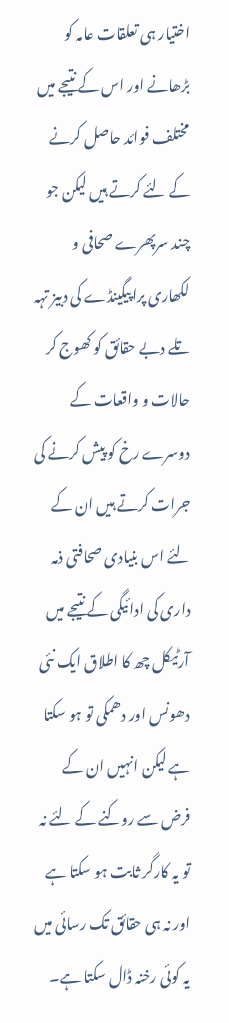اختیار ہی تعلقات عامہ کو بڑھانے اور اس کے نتیجے میں مختلف فوائد حاصل کرنے کے لئے کرتے ہیں لیکن جو چند سرپھرے صحافی و لکھاری پراپیگینڈے کی دبیز تہہ تلے دبے حقائق کو کھوج کر حالات و واقعات کے دوسرے رخ کو پیش کرنے کی جرات کرتے ہیں ان کے لئے اس بنیادی صحافتی ذمہ داری کی ادائیگی کے نتیجے میں آرٹیکل چھ کا اطلاق ایک نئی دھونس اور دھمکی تو ہو سکتا ہے لیکن انہیں ان کے فرض سے روکنے کے لئے نہ تو یہ کارگر ثابت ہو سکتا ہے اور نہ ہی حقائق تک رسائی میں یہ کوئی رخنہ ڈال سکتا ہے۔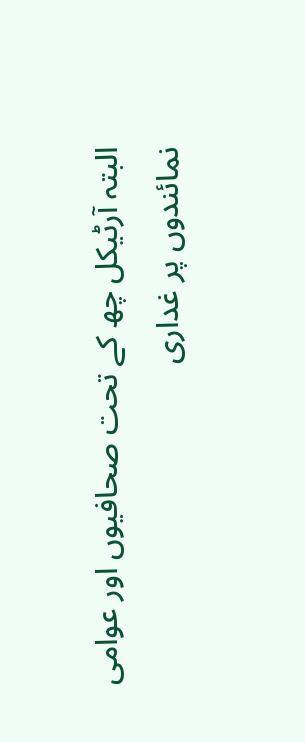البتہ آرٹیکل چھ کے تحت صحافیوں اور عوامی نمائندوں پر غداری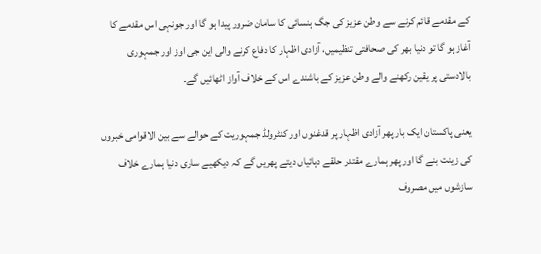کے مقدمے قائم کرنے سے وطن عزیز کی جگ ہنسائی کا سامان ضرور پیدا ہو گا اور جونہی اس مقدمے کا آغاز ہو گا تو دنیا بھر کی صحافتی تنظیمیں، آزادی اظہار کا دفاع کرنے والی این جی اوز اور جمہوری بالادستی پر یقین رکھنے والے وطن عزیز کے باشندے اس کے خلاف آواز اٹھائیں گے۔

یعنی پاکستان ایک بار پھر آزادی اظہار پر قدغنوں اور کنٹرولڈ جمہوریت کے حوالے سے بین الاقوامی خبروں کی زینت بنے گا اور پھر ہمارے مقتدر حلقے دہائیاں دیتے پھریں گے کہ دیکھیے ساری دنیا ہمارے خلاف سازشوں میں مصروف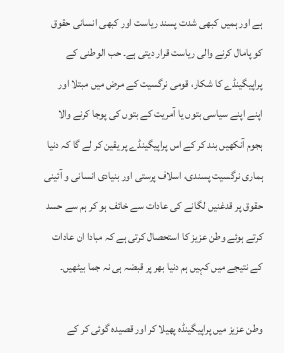ہے اور ہمیں کبھی شدت پسند ریاست اور کبھی انسانی حقوق کو پامال کرنے والی ریاست قرار دیتی ہے۔ حب الوطنی کے پراپیگینڈے کا شکار، قومی نرگسیت کے مرض میں مبتلا اور اپنے اپنے سیاسی بتوں یا آمریت کے بتوں کی پوجا کرنے والا ہجوم آنکھیں بند کر کے اس پراپیگینڈے پر یقین کر لے گا کہ دنیا ہماری نرگسیت پسندی، اسلاف پرستی اور بنیادی انسانی و آئینی حقوق پر قدغنیں لگانے کی عادات سے خائف ہو کر ہم سے حسد کرتے ہوئے وطن عزیز کا استحصال کرتی ہے کہ مبادا ان عادات کے نتیجے میں کہیں ہم دنیا بھر پر قبضہ ہی نہ جما بیٹھیں۔

وطن عزیز میں پراپیگینڈہ پھیلا کر اور قصیدہ گوئی کر کے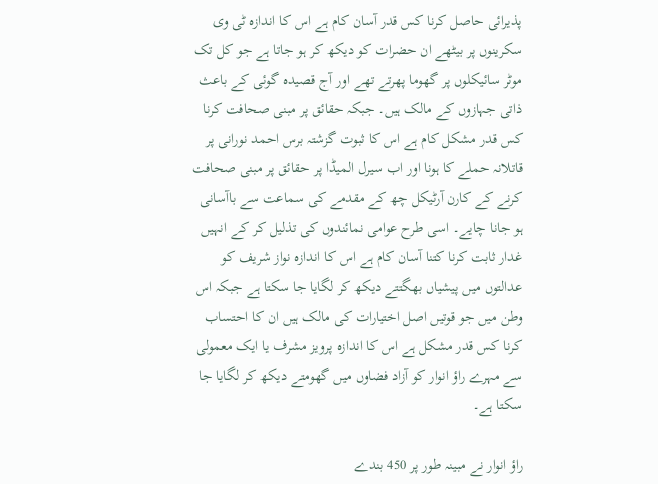پذیرائی حاصل کرنا کس قدر آسان کام ہے اس کا اندازہ ٹی وی سکرینوں پر بیٹھے ان حضرات کو دیکھ کر ہو جاتا ہے جو کل تک موٹر سائیکلوں پر گھوما پھرتے تھے اور آج قصیدہ گوئی کے باعث ذاتی جہازوں کے مالک ہیں۔ جبکہ حقائق پر مبنی صحافت کرنا کس قدر مشکل کام ہے اس کا ثبوت گزشتہ برس احمد نورانی پر قاتلانہ حملے کا ہونا اور اب سیرل المیڈا پر حقائق پر مبنی صحافت کرنے کے کارن آرٹیکل چھ کے مقدمے کی سماعت سے باآسانی ہو جانا چایے۔ اسی طرح عوامی نمائندوں کی تذلیل کر کے انہیں غدار ثابت کرنا کتنا آسان کام ہے اس کا اندازہ نواز شریف کو عدالتوں میں پیشیاں بھگتتے دیکھ کر لگایا جا سکتا ہے جبکہ اس وطن میں جو قوتیں اصل اختیارات کی مالک ہیں ان کا احتساب کرنا کس قدر مشکل ہے اس کا اندازہ پرویز مشرف یا ایک معمولی سے مہرے راؤ انوار کو آزاد فضاوں میں گھومتے دیکھ کر لگایا جا سکتا ہے۔

راؤ انوار نے مبینہ طور پر 450 بندے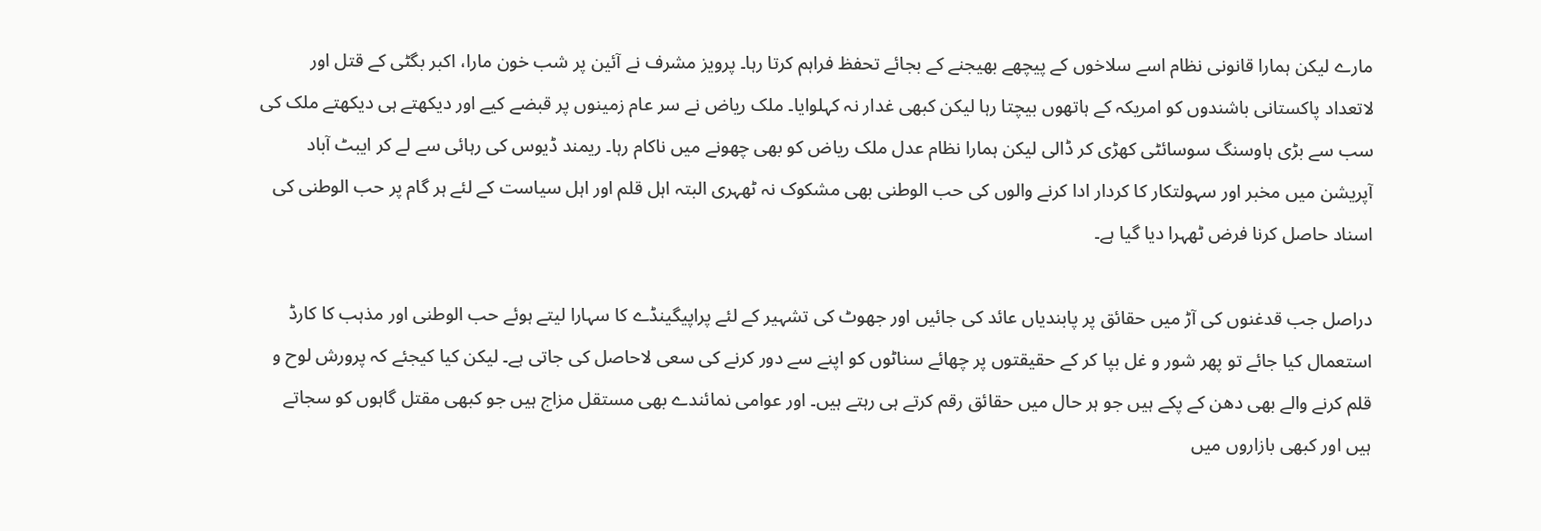مارے لیکن ہمارا قانونی نظام اسے سلاخوں کے پیچھے بھیجنے کے بجائے تحفظ فراہم کرتا رہا۔ پرویز مشرف نے آئین پر شب خون مارا، اکبر بگٹی کے قتل اور لاتعداد پاکستانی باشندوں کو امریکہ کے ہاتھوں بیچتا رہا لیکن کبھی غدار نہ کہلوایا۔ ملک ریاض نے سر عام زمینوں پر قبضے کیے اور دیکھتے ہی دیکھتے ملک کی سب سے بڑی ہاوسنگ سوسائٹی کھڑی کر ڈالی لیکن ہمارا نظام عدل ملک ریاض کو بھی چھونے میں ناکام رہا۔ ریمند ڈیوس کی رہائی سے لے کر ایبٹ آباد آپریشن میں مخبر اور سہولتکار کا کردار ادا کرنے والوں کی حب الوطنی بھی مشکوک نہ ٹھہری البتہ اہل قلم اور اہل سیاست کے لئے ہر گام پر حب الوطنی کی اسناد حاصل کرنا فرض ٹھہرا دیا گیا ہے۔

دراصل جب قدغنوں کی آڑ میں حقائق پر پابندیاں عائد کی جائیں اور جھوٹ کی تشہیر کے لئے پراپیگینڈے کا سہارا لیتے ہوئے حب الوطنی اور مذہب کا کارڈ استعمال کیا جائے تو پھر شور و غل بپا کر کے حقیقتوں پر چھائے سناٹوں کو اپنے سے دور کرنے کی سعی لاحاصل کی جاتی ہے۔ لیکن کیا کیجئے کہ پرورش لوح و قلم کرنے والے بھی دھن کے پکے ہیں جو ہر حال میں حقائق رقم کرتے ہی رہتے ہیں۔ اور عوامی نمائندے بھی مستقل مزاج ہیں جو کبھی مقتل گاہوں کو سجاتے ہیں اور کبھی بازاروں میں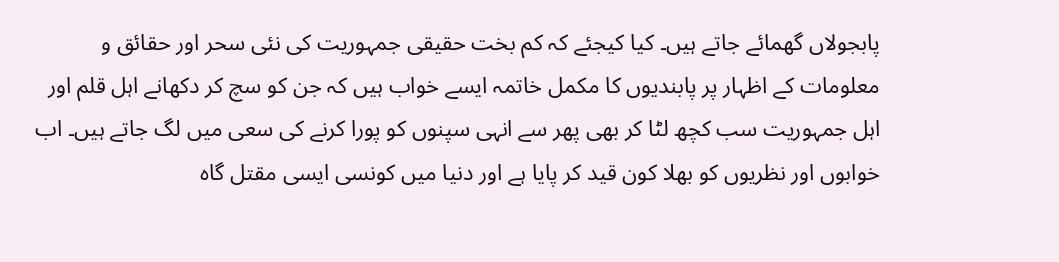پابجولاں گھمائے جاتے ہیں۔ کیا کیجئے کہ کم بخت حقیقی جمہوریت کی نئی سحر اور حقائق و معلومات کے اظہار پر پابندیوں کا مکمل خاتمہ ایسے خواب ہیں کہ جن کو سچ کر دکھانے اہل قلم اور اہل جمہوریت سب کچھ لٹا کر بھی پھر سے انہی سپنوں کو پورا کرنے کی سعی میں لگ جاتے ہیں۔ اب خوابوں اور نظریوں کو بھلا کون قید کر پایا ہے اور دنیا میں کونسی ایسی مقتل گاہ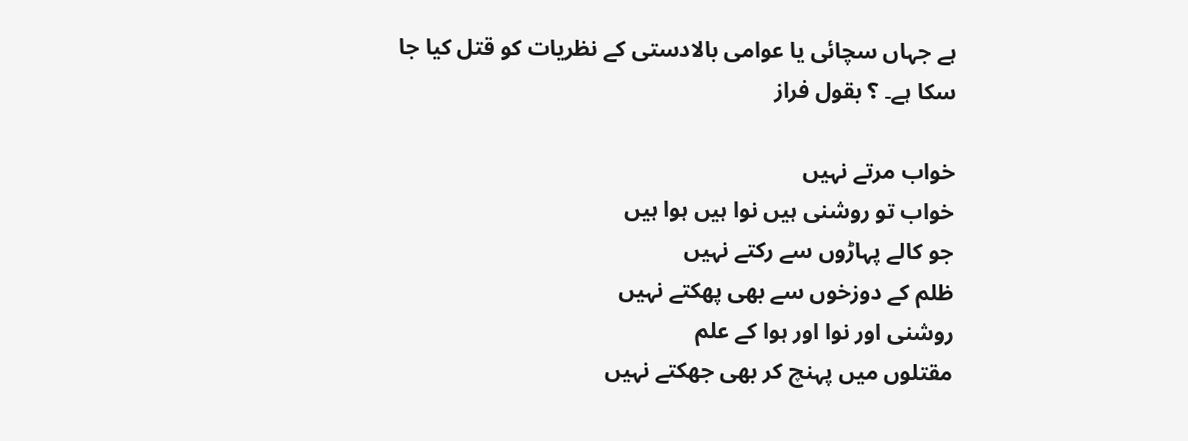ہے جہاں سچائی یا عوامی بالادستی کے نظریات کو قتل کیا جا سکا ہے۔ ؟ بقول فراز

خواب مرتے نہیں
خواب تو روشنی ہیں نوا ہیں ہوا ہیں
جو کالے پہاڑوں سے رکتے نہیں
ظلم کے دوزخوں سے بھی پھکتے نہیں
روشنی اور نوا اور ہوا کے علم
مقتلوں میں پہنچ کر بھی جھکتے نہیں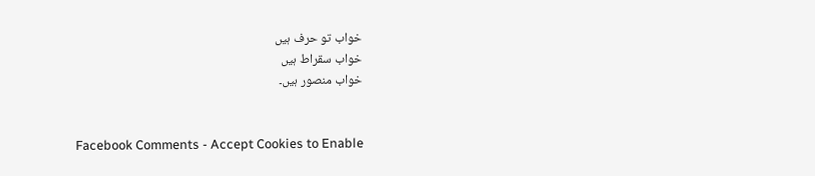خواب تو حرف ہیں
خواب سقراط ہیں
خواب منصور ہیں۔


Facebook Comments - Accept Cookies to Enable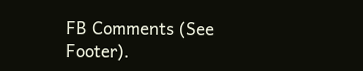FB Comments (See Footer).